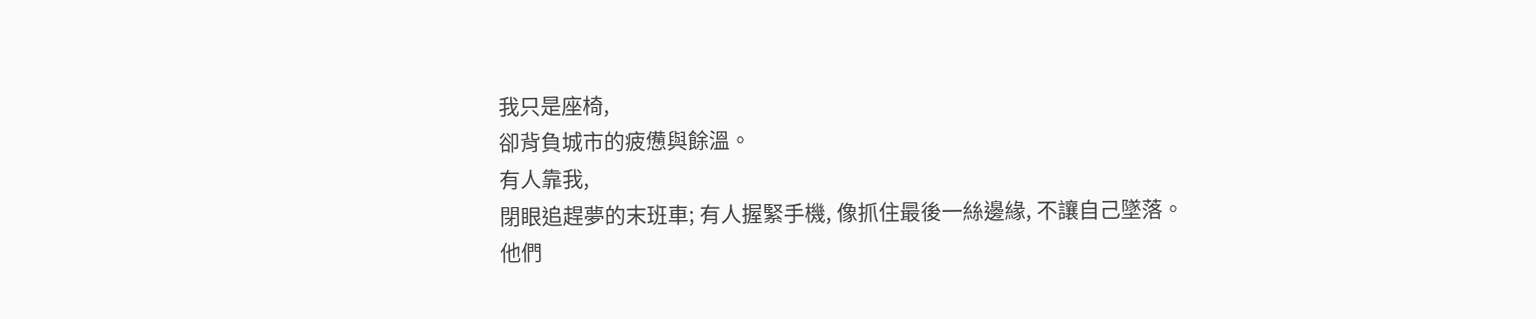我只是座椅,
卻背負城市的疲憊與餘溫。
有人靠我,
閉眼追趕夢的末班車; 有人握緊手機, 像抓住最後一絲邊緣, 不讓自己墜落。
他們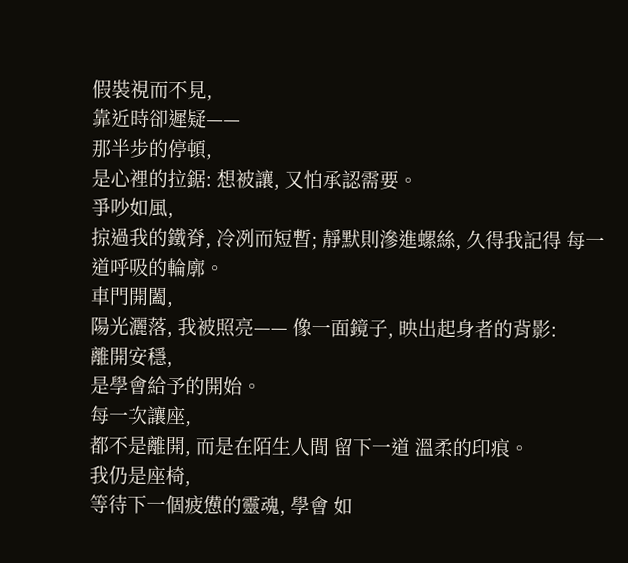假裝視而不見,
靠近時卻遲疑——
那半步的停頓,
是心裡的拉鋸: 想被讓, 又怕承認需要。
爭吵如風,
掠過我的鐵脊, 冷冽而短暫; 靜默則滲進螺絲, 久得我記得 每一道呼吸的輪廓。
車門開闔,
陽光灑落, 我被照亮—— 像一面鏡子, 映出起身者的背影:
離開安穩,
是學會給予的開始。
每一次讓座,
都不是離開, 而是在陌生人間 留下一道 溫柔的印痕。
我仍是座椅,
等待下一個疲憊的靈魂, 學會 如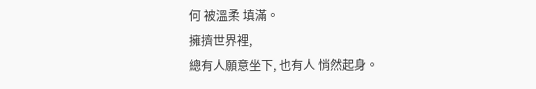何 被溫柔 填滿。
擁擠世界裡,
總有人願意坐下, 也有人 悄然起身。